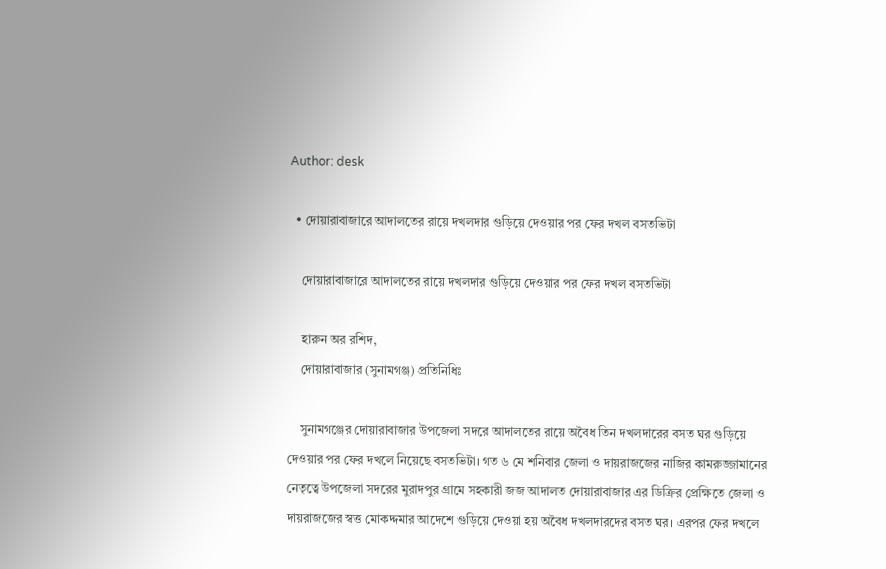Author: desk

  • দোয়ারাবাজারে আদালতের রায়ে দখলদার গুড়িয়ে দেওয়ার পর ফের দখল বসতভিটা

    দোয়ারাবাজারে আদালতের রায়ে দখলদার গুড়িয়ে দেওয়ার পর ফের দখল বসতভিটা

    হারুন অর রশিদ,
    দোয়ারাবাজার (সুনামগঞ্জ) প্রতিনিধিঃ

    সুনামগঞ্জের দোয়ারাবাজার উপজেলা সদরে আদালতের রায়ে অবৈধ তিন দখলদারের বসত ঘর গুড়িয়ে দেওয়ার পর ফের দখলে নিয়েছে বসতভিটা। গত ৬ মে শনিবার জেলা ও দায়রাজজের নাজির কামরুজ্জামানের নেতৃত্বে উপজেলা সদরের মুরাদপুর গ্রামে সহকারী জজ আদালত দোয়ারাবাজার এর ডিক্রির প্রেক্ষিতে জেলা ও দায়রাজজের স্বত্ত মোকদ্দমার আদেশে গুড়িয়ে দেওয়া হয় অবৈধ দখলদারদের বসত ঘর। এরপর ফের দখলে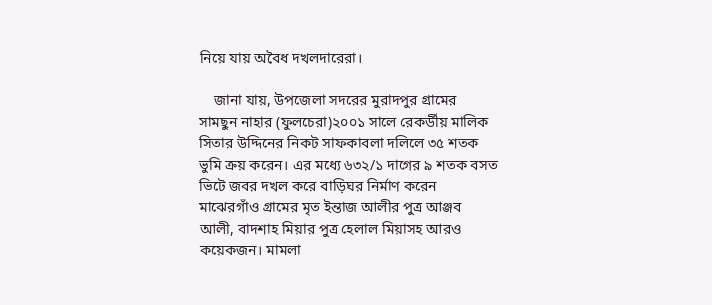নিয়ে যায় অবৈধ দখলদারেরা।

    জানা যায়, উপজেলা সদরের মুরাদপুর গ্রামের সামছুন নাহার (ফুলচেরা)২০০১ সালে রেকর্ডীয় মালিক সিতার উদ্দিনের নিকট সাফকাবলা দলিলে ৩৫ শতক ভুমি ক্রয় করেন। এর মধ্যে ৬৩২/১ দাগের ৯ শতক বসত ভিটে জবর দখল করে বাড়িঘর নির্মাণ করেন মাঝেরগাঁও গ্রামের মৃত ইন্তাজ আলীর পুত্র আঞ্জব আলী, বাদশাহ মিয়ার পুত্র হেলাল মিয়াসহ আরও কয়েকজন। মামলা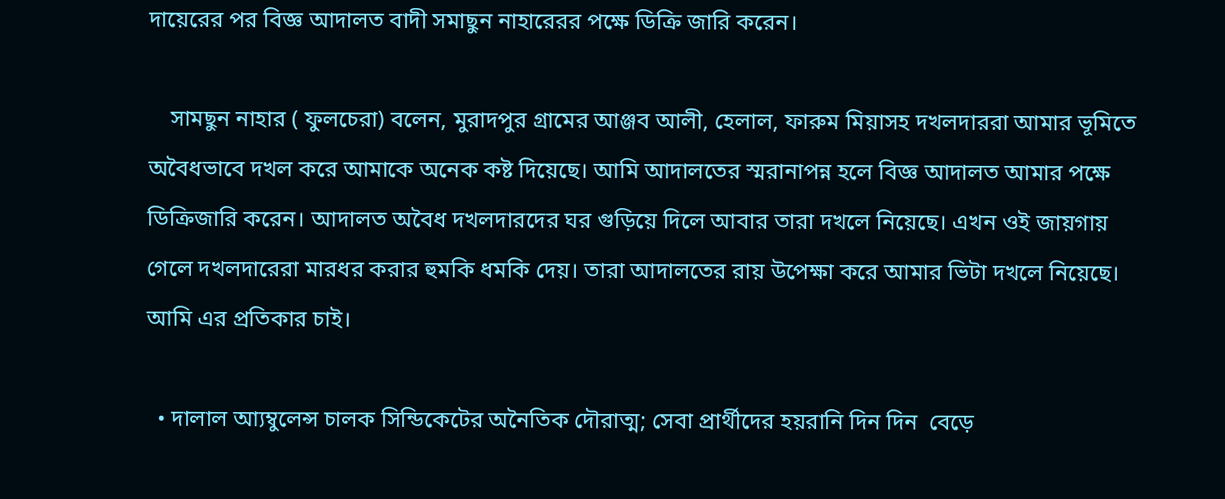দায়েরের পর বিজ্ঞ আদালত বাদী সমাছুন নাহারেরর পক্ষে ডিক্রি জারি করেন।

    সামছুন নাহার ( ফুলচেরা) বলেন, মুরাদপুর গ্রামের আঞ্জব আলী, হেলাল, ফারুম মিয়াসহ দখলদাররা আমার ভূমিতে অবৈধভাবে দখল করে আমাকে অনেক কষ্ট দিয়েছে। আমি আদালতের স্মরানাপন্ন হলে বিজ্ঞ আদালত আমার পক্ষে ডিক্রিজারি করেন। আদালত অবৈধ দখলদারদের ঘর গুড়িয়ে দিলে আবার তারা দখলে নিয়েছে। এখন ওই জায়গায় গেলে দখলদারেরা মারধর করার হুমকি ধমকি দেয়। তারা আদালতের রায় উপেক্ষা করে আমার ভিটা দখলে নিয়েছে। আমি এর প্রতিকার চাই।

  • দালাল আ্যম্বুলেন্স চালক সিন্ডিকেটের অনৈতিক দৌরাত্ম; সেবা প্রার্থীদের হয়রানি দিন দিন  বেড়ে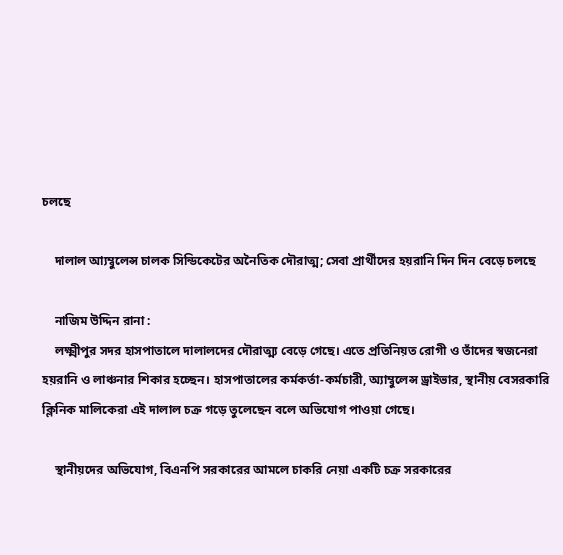চলছে

    দালাল আ্যম্বুলেন্স চালক সিন্ডিকেটের অনৈতিক দৌরাত্ম; সেবা প্রার্থীদের হয়রানি দিন দিন বেড়ে চলছে

    নাজিম উদ্দিন রানা :
    লক্ষ্মীপুর সদর হাসপাতালে দালালদের দৌরাত্ম্য বেড়ে গেছে। এতে প্রতিনিয়ত রোগী ও তাঁদের স্বজনেরা হয়রানি ও লাঞ্চনার শিকার হচ্ছেন। হাসপাতালের কর্মকর্তা-কর্মচারী, অ্যাম্বুলেন্স ড্রাইভার, স্থানীয় বেসরকারি ক্লিনিক মালিকেরা এই দালাল চক্র গড়ে তুলেছেন বলে অভিযোগ পাওয়া গেছে।

    স্থানীয়দের অভিযোগ, বিএনপি সরকারের আমলে চাকরি নেয়া একটি চক্র সরকারের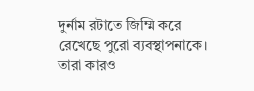দুর্নাম রটাতে জিম্মি করে রেখেছে পুরো ব্যবস্থাপনাকে। তারা কারও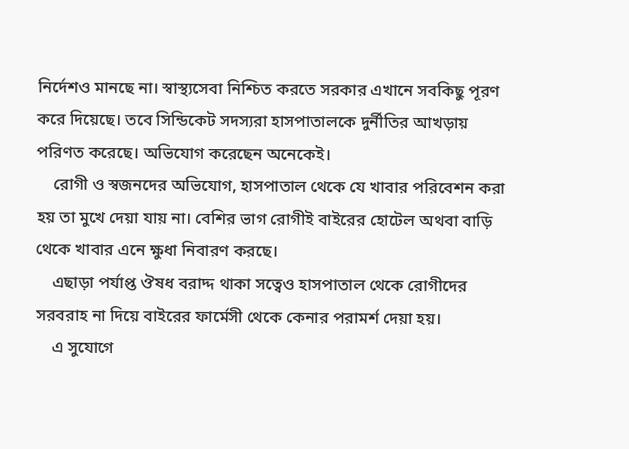নির্দেশও মানছে না। স্বাস্থ্যসেবা নিশ্চিত করতে সরকার এখানে সবকিছু পূরণ করে দিয়েছে। তবে সিন্ডিকেট সদস্যরা হাসপাতালকে দুর্নীতির আখড়ায় পরিণত করেছে। অভিযোগ করেছেন অনেকেই।
    রোগী ও স্বজনদের অভিযোগ, হাসপাতাল থেকে যে খাবার পরিবেশন করা হয় তা মুখে দেয়া যায় না। বেশির ভাগ রোগীই বাইরের হোটেল অথবা বাড়ি থেকে খাবার এনে ক্ষুধা নিবারণ করছে।
    এছাড়া পর্যাপ্ত ঔষধ বরাদ্দ থাকা সত্বেও হাসপাতাল থেকে রোগীদের সরবরাহ না দিয়ে বাইরের ফার্মেসী থেকে কেনার পরামর্শ দেয়া হয়।
    এ সুযোগে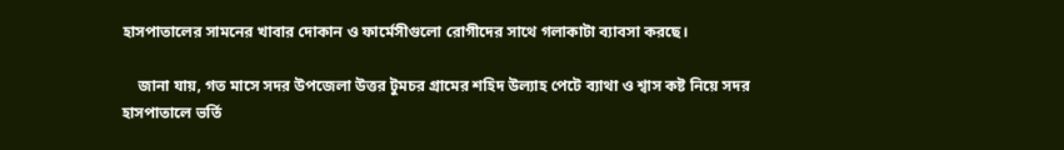হাসপাতালের সামনের খাবার দোকান ও ফার্মেসীগুলো রোগীদের সাথে গলাকাটা ব্যাবসা করছে।

    জানা যায়, গত মাসে সদর উপজেলা উত্তর টুমচর গ্রামের শহিদ উল্যাহ পেটে ব্যাথা ও শ্বাস কষ্ট নিয়ে সদর হাসপাতালে ভর্তি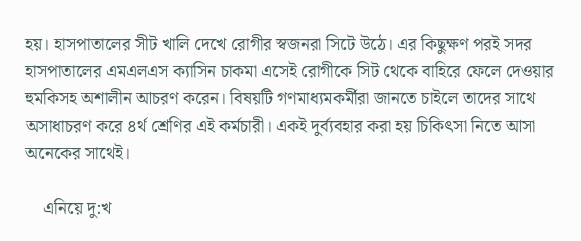হয়। হাসপাতালের সীট খালি দেখে রোগীর স্বজনরা সিটে উঠে। এর কিছুক্ষণ পরই সদর হাসপাতালের এমএলএস ক্যাসিন চাকমা এসেই রোগীকে সিট থেকে বাহিরে ফেলে দেওয়ার হুমকিসহ অশালীন আচরণ করেন। বিষয়টি গণমাধ্যমকর্মীরা জানতে চাইলে তাদের সাথে অসাধাচরণ করে ৪র্থ শ্রেণির এই কর্মচারী। একই দুর্ব্যবহার করা হয় চিকিৎসা নিতে আসা অনেকের সাথেই।

    এনিয়ে দু:খ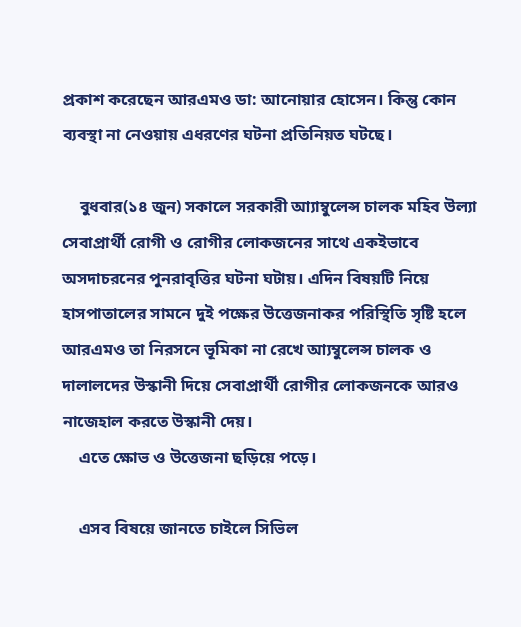প্রকাশ করেছেন আরএমও ডা: আনোয়ার হোসেন। কিন্তু কোন ব্যবস্থা না নেওয়ায় এধরণের ঘটনা প্রতিনিয়ত ঘটছে।

    বুধবার(১৪ জুন) সকালে সরকারী আ্যাম্বুলেন্স চালক মহিব উল্যা সেবাপ্রার্থী রোগী ও রোগীর লোকজনের সাথে একইভাবে অসদাচরনের পুনরাবৃত্তির ঘটনা ঘটায়। এদিন বিষয়টি নিয়ে হাসপাতালের সামনে দুই পক্ষের উত্তেজনাকর পরিস্থিতি সৃষ্টি হলে আরএমও তা নিরসনে ভূমিকা না রেখে আ্যম্বুলেন্স চালক ও দালালদের উস্কানী দিয়ে সেবাপ্রার্থী রোগীর লোকজনকে আরও নাজেহাল করতে উস্কানী দেয়।
    এতে ক্ষোভ ও উত্তেজনা ছড়িয়ে পড়ে।

    এসব বিষয়ে জানতে চাইলে সিভিল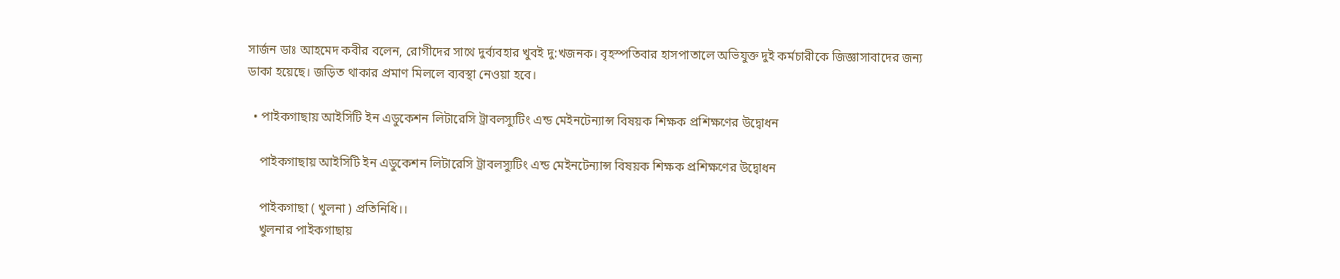সার্জন ডাঃ আহমেদ কবীর বলেন, রোগীদের সাথে দুর্ব্যবহার খুবই দু:খজনক। বৃহস্পতিবার হাসপাতালে অভিযুক্ত দুই কর্মচারীকে জিজ্ঞাসাবাদের জন্য ডাকা হয়েছে। জড়িত থাকার প্রমাণ মিললে ব্যবস্থা নেওয়া হবে।

  • পাইকগাছায় আইসিটি ইন এডুকেশন লিটারেসি ট্রাবলস্যুটিং এন্ড মেইনটেন্যান্স বিষয়ক শিক্ষক প্রশিক্ষণের উদ্বোধন

    পাইকগাছায় আইসিটি ইন এডুকেশন লিটারেসি ট্রাবলস্যুটিং এন্ড মেইনটেন্যান্স বিষয়ক শিক্ষক প্রশিক্ষণের উদ্বোধন

    পাইকগাছা ( খুলনা ) প্রতিনিধি।।
    খুলনার পাইকগাছায়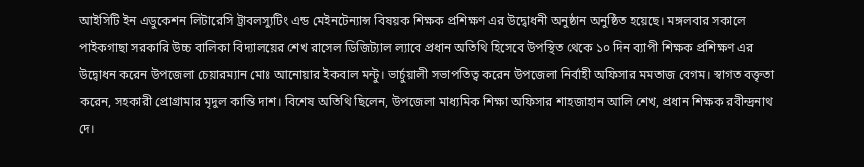আইসিটি ইন এডুকেশন লিটারেসি ট্রাবলস্যুটিং এন্ড মেইনটেন্যান্স বিষয়ক শিক্ষক প্রশিক্ষণ এর উদ্বোধনী অনুষ্ঠান অনুষ্ঠিত হয়েছে। মঙ্গলবার সকালে পাইকগাছা সরকারি উচ্চ বালিকা বিদ্যালয়ের শেখ রাসেল ডিজিট্যাল ল্যাবে প্রধান অতিথি হিসেবে উপস্থিত থেকে ১০ দিন ব্যাপী শিক্ষক প্রশিক্ষণ এর উদ্বোধন করেন উপজেলা চেয়ারম্যান মোঃ আনোয়ার ইকবাল মন্টু। ভার্চুয়ালী সভাপতিত্ব করেন উপজেলা নির্বাহী অফিসার মমতাজ বেগম। স্বাগত বক্তৃতা করেন, সহকারী প্রোগ্রামার মৃদুল কান্তি দাশ। বিশেষ অতিথি ছিলেন, উপজেলা মাধ্যমিক শিক্ষা অফিসার শাহজাহান আলি শেখ, প্রধান শিক্ষক রবীন্দ্রনাথ দে।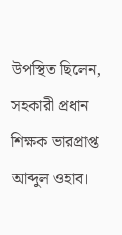উপস্থিত ছিলেন, সহকারী প্রধান শিক্ষক ভারপ্রাপ্ত আব্দুল ওহাব।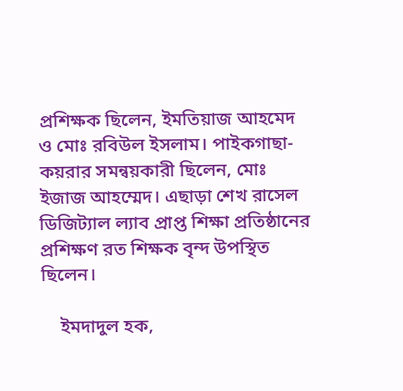প্রশিক্ষক ছিলেন, ইমতিয়াজ আহমেদ ও মোঃ রবিউল ইসলাম। পাইকগাছা-কয়রার সমন্বয়কারী ছিলেন, মোঃ ইজাজ আহম্মেদ। এছাড়া শেখ রাসেল ডিজিট্যাল ল্যাব প্রাপ্ত শিক্ষা প্রতিষ্ঠানের প্রশিক্ষণ রত শিক্ষক বৃন্দ উপস্থিত ছিলেন।

    ইমদাদুল হক,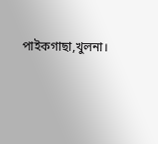পাইকগাছা,খুলনা।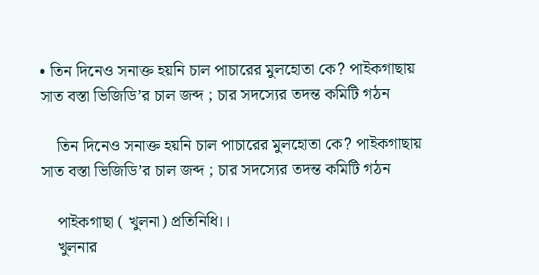• তিন দিনেও সনাক্ত হয়নি চাল পাচারের মুলহোতা কে? পাইকগাছায় সাত বস্তা ভিজিডি’র চাল জব্দ ; চার সদস্যের তদন্ত কমিটি গঠন

    তিন দিনেও সনাক্ত হয়নি চাল পাচারের মুলহোতা কে? পাইকগাছায় সাত বস্তা ভিজিডি’র চাল জব্দ ; চার সদস্যের তদন্ত কমিটি গঠন

    পাইকগাছা ( খুলনা) প্রতিনিধি।।
    খুলনার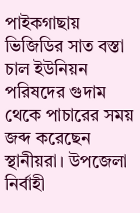পাইকগাছায় ভিজিডির সাত বস্তা চাল ইউনিয়ন পরিষদের গুদাম থেকে পাচারের সময় জব্দ করেছেন স্থানীয়রা। উপজেলা নির্বাহী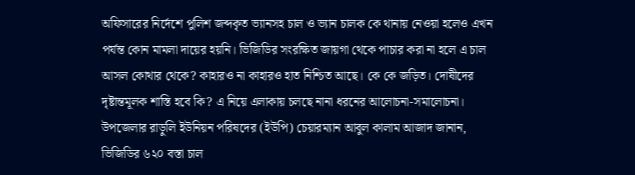অফিসারের নির্দেশে পুলিশ জব্দকৃত ভ্যানসহ চাল ও ভ্যান চালক কে থানায় নেওয়া হলেও এখন পর্যন্ত কোন মামলা দায়ের হয়নি। ভিজিডির সংরক্ষিত জায়গা থেকে পাচার করা না হলে এ চাল আসল কোথার থেকে? কাহারও না কাহারও হাত নিশ্চিত আছে। কে কে জড়িত। দোষীদের দৃষ্টান্তমূলক শাস্তি হবে কি? এ নিয়ে এলাকায় চলছে নানা ধরনের আলোচনা-সমালোচনা। উপজেলার রাড়ুলি ইউনিয়ন পরিষদের (ইউপি) চেয়ারম্যান আবুল কালাম আজাদ জানান, ভিজিডির ৬২০ বস্তা চাল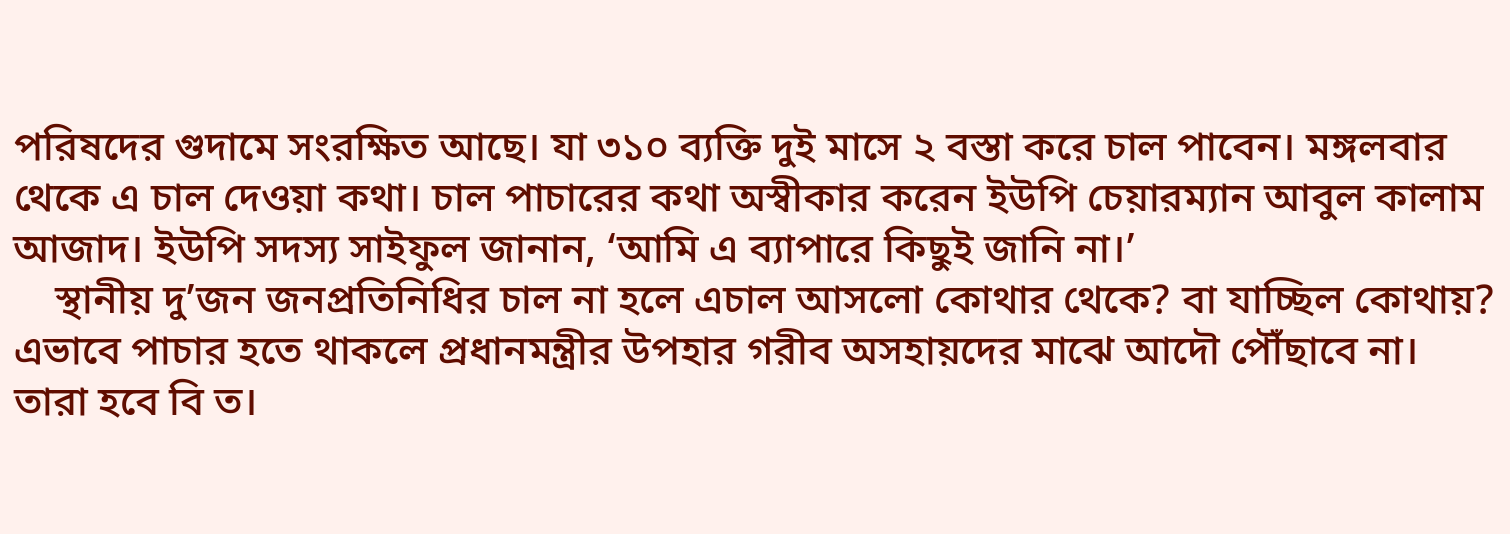পরিষদের গুদামে সংরক্ষিত আছে। যা ৩১০ ব্যক্তি দুই মাসে ২ বস্তা করে চাল পাবেন। মঙ্গলবার থেকে এ চাল দেওয়া কথা। চাল পাচারের কথা অস্বীকার করেন ইউপি চেয়ারম্যান আবুল কালাম আজাদ। ইউপি সদস্য সাইফুল জানান, ‘আমি এ ব্যাপারে কিছুই জানি না।’
    স্থানীয় দু’জন জনপ্রতিনিধির চাল না হলে এচাল আসলো কোথার থেকে? বা যাচ্ছিল কোথায়? এভাবে পাচার হতে থাকলে প্রধানমন্ত্রীর উপহার গরীব অসহায়দের মাঝে আদৌ পৌঁছাবে না। তারা হবে বি ত।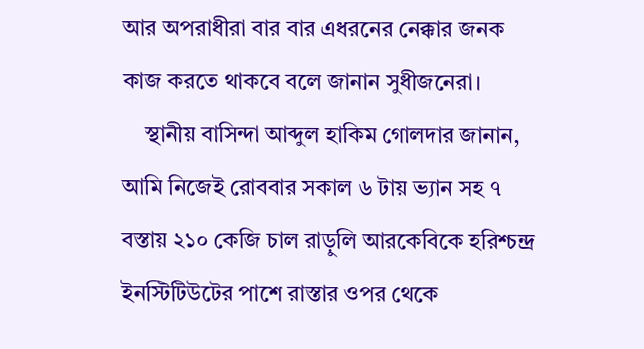আর অপরাধীরা বার বার এধরনের নেক্কার জনক কাজ করতে থাকবে বলে জানান সুধীজনেরা।
    স্থানীয় বাসিন্দা আব্দুল হাকিম গোলদার জানান, আমি নিজেই রোববার সকাল ৬ টায় ভ্যান সহ ৭ বস্তায় ২১০ কেজি চাল রাড়ুলি আরকেবিকে হরিশ্চন্দ্র ইনস্টিটিউটের পাশে রাস্তার ওপর থেকে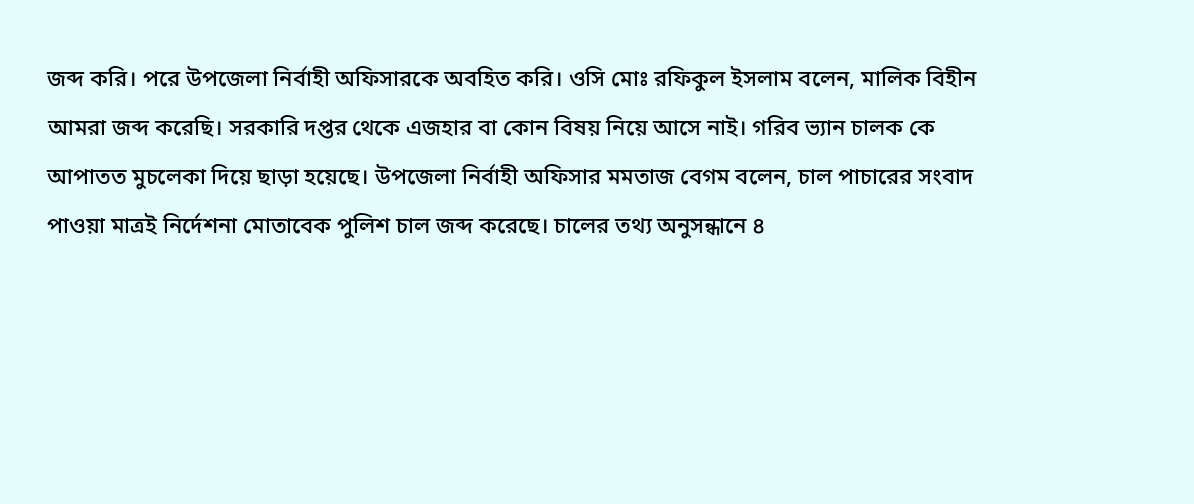জব্দ করি। পরে উপজেলা নির্বাহী অফিসারকে অবহিত করি। ওসি মোঃ রফিকুল ইসলাম বলেন, মালিক বিহীন আমরা জব্দ করেছি। সরকারি দপ্তর থেকে এজহার বা কোন বিষয় নিয়ে আসে নাই। গরিব ভ্যান চালক কে আপাতত মুচলেকা দিয়ে ছাড়া হয়েছে। উপজেলা নির্বাহী অফিসার মমতাজ বেগম বলেন, চাল পাচারের সংবাদ পাওয়া মাত্রই নির্দেশনা মোতাবেক পুলিশ চাল জব্দ করেছে। চালের তথ্য অনুসন্ধানে ৪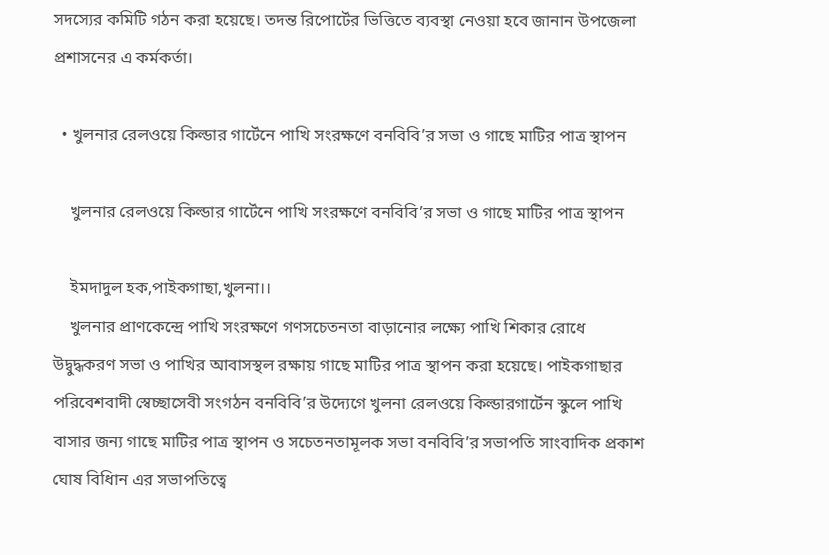সদস্যের কমিটি গঠন করা হয়েছে। তদন্ত রিপোর্টের ভিত্তিতে ব্যবস্থা নেওয়া হবে জানান উপজেলা প্রশাসনের এ কর্মকর্তা।

  • খুলনার রেলওয়ে কিল্ডার গার্টেনে পাখি সংরক্ষণে বনবিবি’র সভা ও গাছে মাটির পাত্র স্থাপন

    খুলনার রেলওয়ে কিল্ডার গার্টেনে পাখি সংরক্ষণে বনবিবি’র সভা ও গাছে মাটির পাত্র স্থাপন

    ইমদাদুল হক,পাইকগাছা,খুলনা।।
    খুলনার প্রাণকেন্দ্রে পাখি সংরক্ষণে গণসচেতনতা বাড়ানোর লক্ষ্যে পাখি শিকার রোধে উদ্বুদ্ধকরণ সভা ও পাখির আবাসস্থল রক্ষায় গাছে মাটির পাত্র স্থাপন করা হয়েছে। পাইকগাছার পরিবেশবাদী স্বেচ্ছাসেবী সংগঠন বনবিবি’র উদ্যেগে খুলনা রেলওয়ে কিল্ডারগার্টেন স্কুলে পাখি বাসার জন্য গাছে মাটির পাত্র স্থাপন ও সচেতনতামূলক সভা বনবিবি’র সভাপতি সাংবাদিক প্রকাশ ঘোষ বিধিান এর সভাপতিত্বে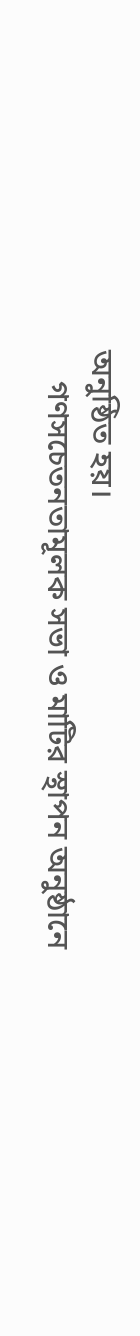অনুষ্ঠিত হয়।
    গণসচেতনতামূলক সভা ও মাটির স্থাপন অনুষ্ঠানে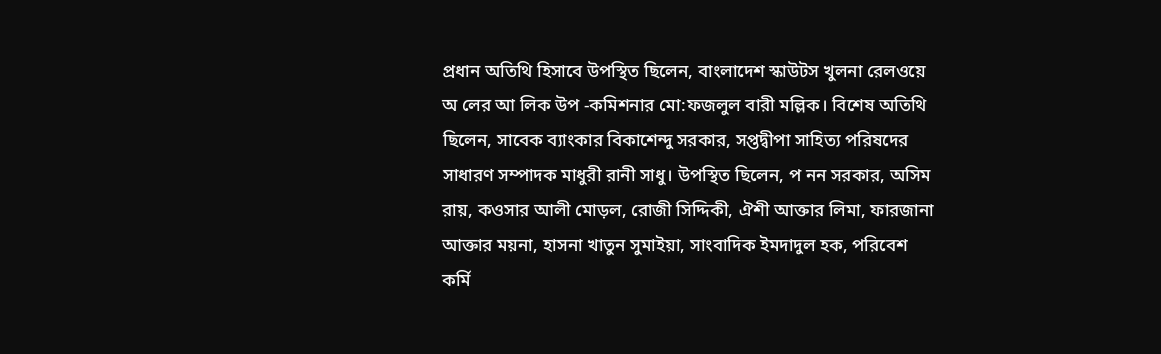প্রধান অতিথি হিসাবে উপস্থিত ছিলেন, বাংলাদেশ স্কাউটস খুলনা রেলওয়ে অ লের আ লিক উপ -কমিশনার মো:ফজলুল বারী মল্লিক। বিশেষ অতিথি ছিলেন, সাবেক ব্যাংকার বিকাশেন্দু সরকার, সপ্তদ্বীপা সাহিত্য পরিষদের সাধারণ সম্পাদক মাধুরী রানী সাধু। উপস্থিত ছিলেন, প নন সরকার, অসিম রায়, কওসার আলী মোড়ল, রোজী সিদ্দিকী, ঐশী আক্তার লিমা, ফারজানা আক্তার ময়না, হাসনা খাতুন সুমাইয়া, সাংবাদিক ইমদাদুল হক, পরিবেশ কর্মি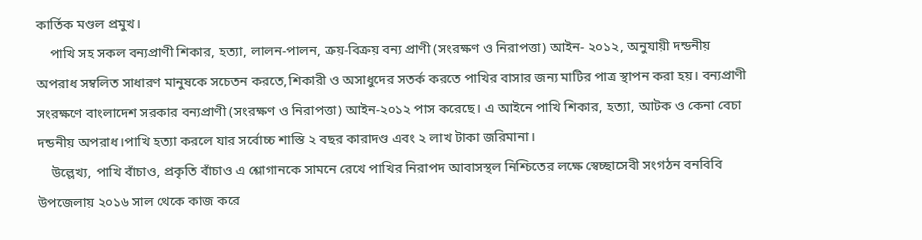কার্তিক মণ্ডল প্রমুখ।
    পাখি সহ সকল বন্যপ্রাণী শিকার, হত্যা, লালন-পালন, ক্রয়-বিক্রয় বন্য প্রাণী (সংরক্ষণ ও নিরাপত্তা) আইন- ২০১২, অনুযায়ী দন্ডনীয় অপরাধ সম্বলিত সাধারণ মানুষকে সচেতন করতে,শিকারী ও অসাধুদের সতর্ক করতে পাখির বাসার জন্য মাটির পাত্র স্থাপন করা হয়। বন্যপ্রাণী সংরক্ষণে বাংলাদেশ সরকার বন্যপ্রাণী (সংরক্ষণ ও নিরাপত্তা) আইন-২০১২ পাস করেছে। এ আইনে পাখি শিকার, হত্যা, আটক ও কেনা বেচা দন্ডনীয় অপরাধ।পাখি হত্যা করলে যার সর্বোচ্চ শাস্তি ২ বছর কারাদণ্ড এবং ২ লাখ টাকা জরিমানা।
    উল্লেখ্য, পাখি বাঁচাও, প্রকৃতি বাঁচাও এ শ্লোগানকে সামনে রেখে পাখির নিরাপদ আবাসস্থল নিশ্চিতের লক্ষে স্বেচ্ছাসেবী সংগঠন বনবিবি উপজেলায় ২০১৬ সাল থেকে কাজ করে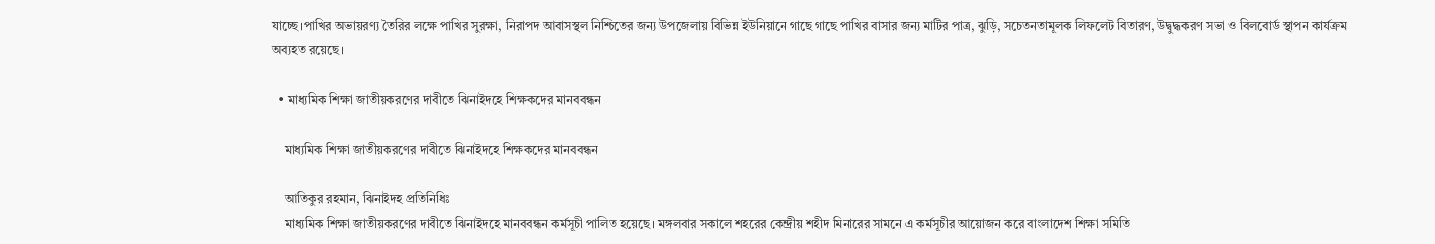যাচ্ছে।পাখির অভায়রণ্য তৈরির লক্ষে পাখির সুরক্ষা, নিরাপদ আবাসস্থল নিশ্চিতের জন্য উপজেলায় বিভিন্ন ইউনিয়ানে গাছে গাছে পাখির বাসার জন্য মাটির পাত্র, ঝুড়ি, সচেতনতামূলক লিফলেট বিতারণ, উদ্বুদ্ধকরণ সভা ও বিলবোর্ড স্থাপন কার্যক্রম অব্যহত রয়েছে।

  • মাধ্যমিক শিক্ষা জাতীয়করণের দাবীতে ঝিনাইদহে শিক্ষকদের মানববন্ধন

    মাধ্যমিক শিক্ষা জাতীয়করণের দাবীতে ঝিনাইদহে শিক্ষকদের মানববন্ধন

    আতিকুর রহমান, ঝিনাইদহ প্রতিনিধিঃ
    মাধ্যমিক শিক্ষা জাতীয়করণের দাবীতে ঝিনাইদহে মানববন্ধন কর্মসূচী পালিত হয়েছে। মঙ্গলবার সকালে শহরের কেন্দ্রীয় শহীদ মিনারের সামনে এ কর্মসূচীর আয়োজন করে বাংলাদেশ শিক্ষা সমিতি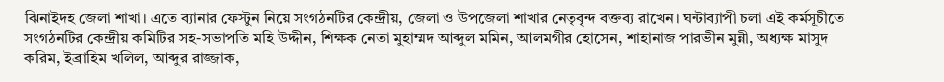ঝিনাইদহ জেলা শাখা। এতে ব্যানার ফেস্টুন নিয়ে সংগঠনটির কেন্দ্রীয়, জেলা ও উপজেলা শাখার নেতৃবৃন্দ বক্তব্য রাখেন। ঘন্টাব্যাপী চলা এই কর্মসূচীতে সংগঠনটির কেন্দ্রীয় কমিটির সহ-সভাপতি মহি উদ্দীন, শিক্ষক নেতা মুহাম্মদ আব্দুল মমিন, আলমগীর হোসেন, শাহানাজ পারভীন মুন্নী, অধ্যক্ষ মাসুদ করিম, ইব্রাহিম খলিল, আব্দুর রাজ্জাক,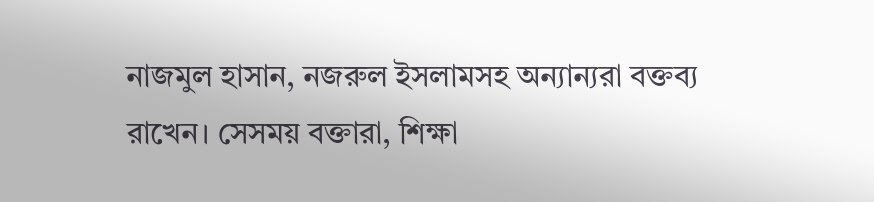নাজমুল হাসান, নজরুল ইসলামসহ অন্যান্যরা বক্তব্য রাখেন। সেসময় বক্তারা, শিক্ষা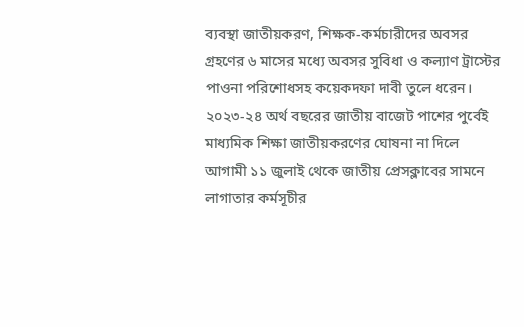ব্যবস্থা জাতীয়করণ, শিক্ষক-কর্মচারীদের অবসর গ্রহণের ৬ মাসের মধ্যে অবসর সুবিধা ও কল্যাণ ট্রাস্টের পাওনা পরিশোধসহ কয়েকদফা দাবী তুলে ধরেন। ২০২৩-২৪ অর্থ বছরের জাতীয় বাজেট পাশের পুর্বেই মাধ্যমিক শিক্ষা জাতীয়করণের ঘোষনা না দিলে আগামী ১১ জুলাই থেকে জাতীয় প্রেসক্লাবের সামনে লাগাতার কর্মসূচীর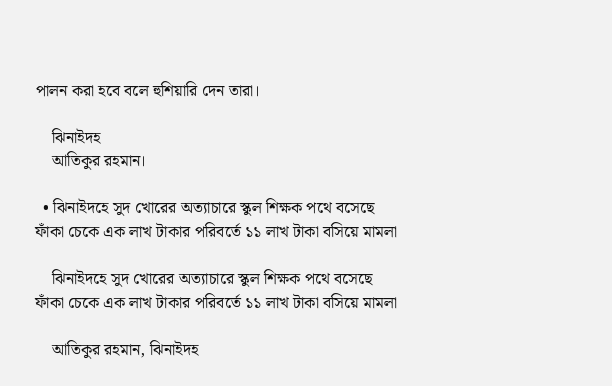পালন করা হবে বলে হুশিয়ারি দেন তারা।

    ঝিনাইদহ
    আতিকুর রহমান।

  • ঝিনাইদহে সুদ খোরের অত্যাচারে স্কুল শিক্ষক পথে বসেছে ফাঁকা চেকে এক লাখ টাকার পরিবর্তে ১১ লাখ টাকা বসিয়ে মামলা

    ঝিনাইদহে সুদ খোরের অত্যাচারে স্কুল শিক্ষক পথে বসেছে ফাঁকা চেকে এক লাখ টাকার পরিবর্তে ১১ লাখ টাকা বসিয়ে মামলা

    আতিকুর রহমান, ঝিনাইদহ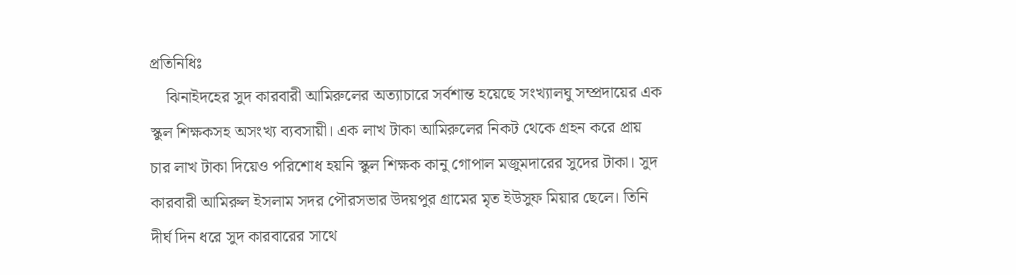প্রতিনিধিঃ
    ঝিনাইদহের সুদ কারবারী আমিরুলের অত্যাচারে সর্বশান্ত হয়েছে সংখ্যালঘু সম্প্রদায়ের এক স্কুল শিক্ষকসহ অসংখ্য ব্যবসায়ী। এক লাখ টাকা আমিরুলের নিকট থেকে গ্রহন করে প্রায় চার লাখ টাকা দিয়েও পরিশোধ হয়নি স্কুল শিক্ষক কানু গোপাল মজুমদারের সুদের টাকা। সুদ কারবারী আমিরুল ইসলাম সদর পৌরসভার উদয়পুর গ্রামের মৃত ইউসুফ মিয়ার ছেলে। তিনি দীর্ঘ দিন ধরে সুদ কারবারের সাথে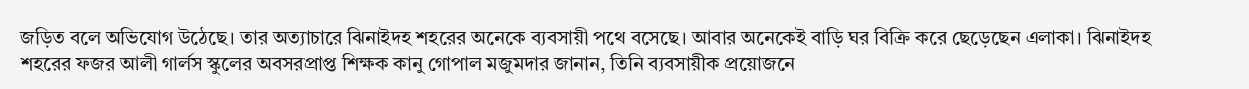জড়িত বলে অভিযোগ উঠেছে। তার অত্যাচারে ঝিনাইদহ শহরের অনেকে ব্যবসায়ী পথে বসেছে। আবার অনেকেই বাড়ি ঘর বিক্রি করে ছেড়েছেন এলাকা। ঝিনাইদহ শহরের ফজর আলী গার্লস স্কুলের অবসরপ্রাপ্ত শিক্ষক কানু গোপাল মজুমদার জানান, তিনি ব্যবসায়ীক প্রয়োজনে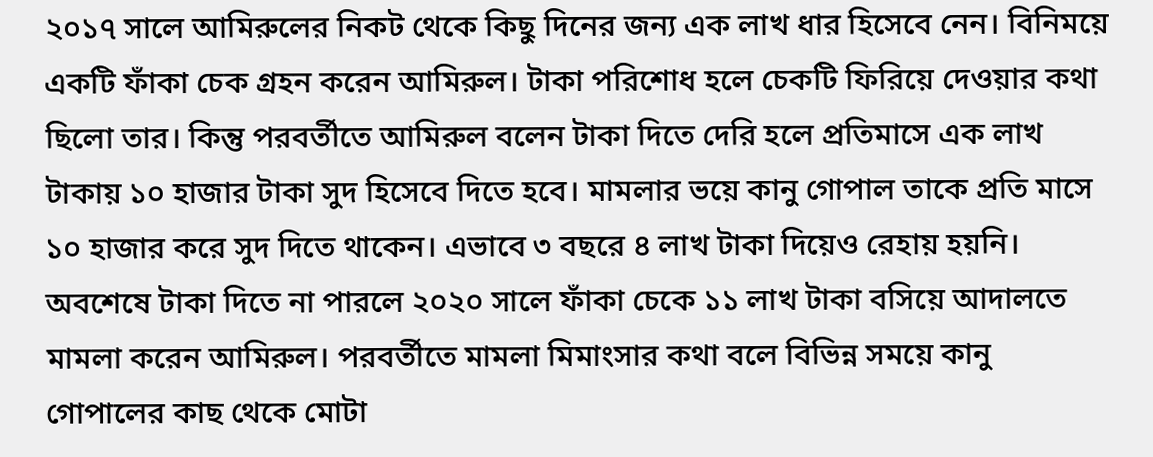২০১৭ সালে আমিরুলের নিকট থেকে কিছু দিনের জন্য এক লাখ ধার হিসেবে নেন। বিনিময়ে একটি ফাঁকা চেক গ্রহন করেন আমিরুল। টাকা পরিশোধ হলে চেকটি ফিরিয়ে দেওয়ার কথা ছিলো তার। কিন্তু পরবর্তীতে আমিরুল বলেন টাকা দিতে দেরি হলে প্রতিমাসে এক লাখ টাকায় ১০ হাজার টাকা সুদ হিসেবে দিতে হবে। মামলার ভয়ে কানু গোপাল তাকে প্রতি মাসে ১০ হাজার করে সুদ দিতে থাকেন। এভাবে ৩ বছরে ৪ লাখ টাকা দিয়েও রেহায় হয়নি। অবশেষে টাকা দিতে না পারলে ২০২০ সালে ফাঁকা চেকে ১১ লাখ টাকা বসিয়ে আদালতে মামলা করেন আমিরুল। পরবর্তীতে মামলা মিমাংসার কথা বলে বিভিন্ন সময়ে কানু গোপালের কাছ থেকে মোটা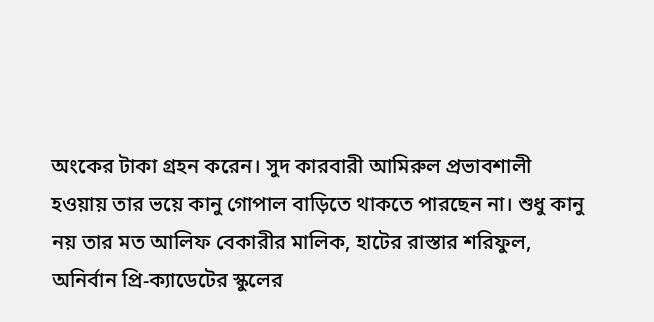অংকের টাকা গ্রহন করেন। সুদ কারবারী আমিরুল প্রভাবশালী হওয়ায় তার ভয়ে কানু গোপাল বাড়িতে থাকতে পারছেন না। শুধু কানু নয় তার মত আলিফ বেকারীর মালিক, হাটের রাস্তার শরিফুল, অনির্বান প্রি-ক্যাডেটের স্কুলের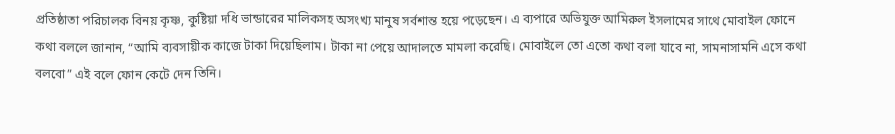প্রতিষ্ঠাতা পরিচালক বিনয় কৃষ্ণ, কুষ্টিয়া দধি ভান্ডারের মালিকসহ অসংখ্য মানুষ সর্বশান্ত হয়ে পড়েছেন। এ ব্যপারে অভিযুক্ত আমিরুল ইসলামের সাথে মোবাইল ফোনে কথা বললে জানান, “আমি ব্যবসায়ীক কাজে টাকা দিয়েছিলাম। টাকা না পেয়ে আদালতে মামলা করেছি। মোবাইলে তো এতো কথা বলা যাবে না, সামনাসামনি এসে কথা বলবো” এই বলে ফোন কেটে দেন তিনি।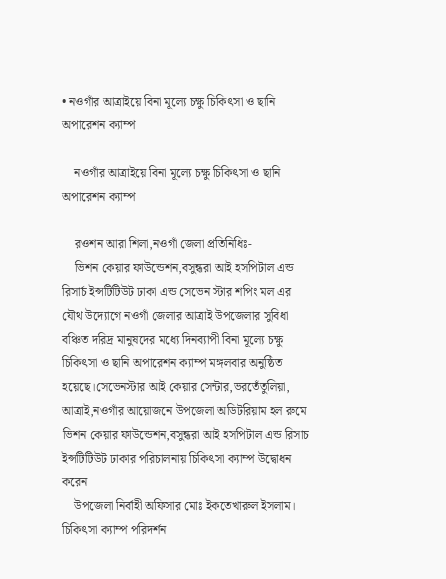• নওগাঁর আত্রাইয়ে বিনা মূল্যে চক্ষু চিকিৎসা ও ছানি অপারেশন ক্যাম্প

    নওগাঁর আত্রাইয়ে বিনা মূল্যে চক্ষু চিকিৎসা ও ছানি অপারেশন ক্যাম্প

    রওশন আরা শিলা,নওগাঁ জেলা প্রতিনিধিঃ-
    ভিশন কেয়ার ফাউন্ডেশন,বসুন্ধরা আই হসপিটাল এন্ড রিসার্চ ইন্সটিটিউট ঢাকা এন্ড সেভেন স্টার শপিং মল এর যৌথ উদ্যোগে নওগাঁ জেলার আত্রাই উপজেলার সুবিধা বঞ্চিত দরিদ্র মানুষদের মধ্যে দিনব্যাপী বিনা মূল্যে চক্ষু চিকিৎসা ও ছানি অপারেশন ক্যাম্প মঙ্গলবার অনুষ্ঠিত হয়েছে।সেভেনস্টার আই কেয়ার সেন্টার,ভরতেঁতুলিয়া, আত্রাই,নওগাঁর আয়োজনে উপজেলা অডিটরিয়াম হল রুমে ভিশন কেয়ার ফাউন্ডেশন,বসুন্ধরা আই হসপিটাল এন্ড রিসাচ ইন্সটিটিউট ঢাকার পরিচালনায় চিকিৎসা ক্যাম্প উদ্বোধন করেন
    উপজেলা নির্বাহী অফিসার মোঃ ইকতেখারুল ইসলাম। চিকিৎসা ক্যাম্প পরিদর্শন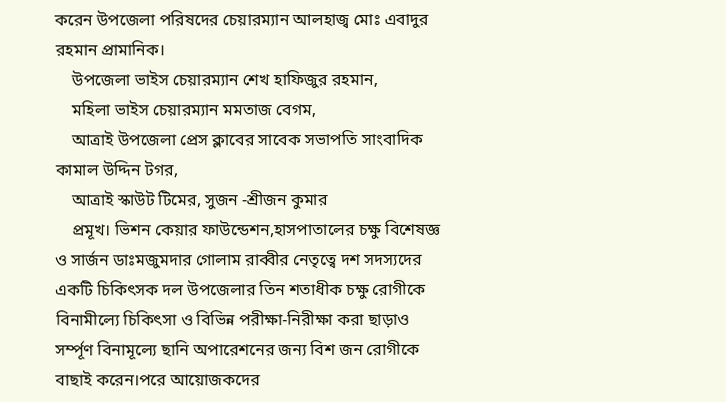করেন উপজেলা পরিষদের চেয়ারম্যান আলহাজ্ব মোঃ এবাদুর রহমান প্রামানিক।
    উপজেলা ভাইস চেয়ারম্যান শেখ হাফিজুর রহমান,
    মহিলা ভাইস চেয়ারম্যান মমতাজ বেগম,
    আত্রাই উপজেলা প্রেস ক্লাবের সাবেক সভাপতি সাংবাদিক কামাল উদ্দিন টগর,
    আত্রাই স্কাউট টিমের, সুজন -শ্রীজন কুমার
    প্রমূখ। ভিশন কেয়ার ফাউন্ডেশন,হাসপাতালের চক্ষু বিশেষজ্ঞ ও সার্জন ডাঃমজুমদার গোলাম রাব্বীর নেতৃত্বে দশ সদস্যদের একটি চিকিৎসক দল উপজেলার তিন শতাধীক চক্ষু রোগীকে বিনামীল্যে চিকিৎসা ও বিভিন্ন পরীক্ষা-নিরীক্ষা করা ছাড়াও সর্ম্পূণ বিনামূল্যে ছানি অপারেশনের জন্য বিশ জন রোগীকে বাছাই করেন।পরে আয়োজকদের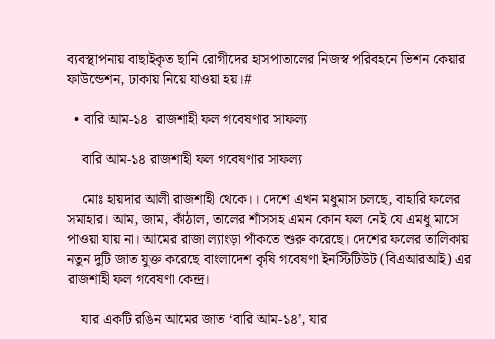ব্যবস্থাপনায় বাছাইকৃত ছানি রোগীদের হাসপাতালের নিজস্ব পরিবহনে ভিশন কেয়ার ফাউন্ডেশন, ঢাকায় নিয়ে যাওয়া হয়।#

  • বারি আম-১৪  রাজশাহী ফল গবেষণার সাফল্য

    বারি আম-১৪ রাজশাহী ফল গবেষণার সাফল্য

    মোঃ হায়দার আলী রাজশাহী থেকে।। দেশে এখন মধুমাস চলছে, বাহারি ফলের সমাহার। আম, জাম, কাঁঠাল, তালের শাঁসসহ এমন কোন ফল নেই যে এমধু মাসে পাওয়া যায় না। আমের রাজা ল্যাংড়া পাঁকতে শুরু করেছে। দেশের ফলের তালিকায় নতুন দুটি জাত যুক্ত করেছে বাংলাদেশ কৃষি গবেষণা ইনস্টিটিউট (বিএআরআই) এর রাজশাহী ফল গবেষণা কেন্দ্র।

    যার একটি রঙিন আমের জাত ‘বারি আম-১৪’, যার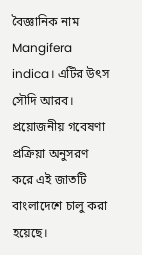বৈজ্ঞানিক নাম Mangifera indica। এটির উৎস সৌদি আরব। প্রয়োজনীয় গবেষণা প্রক্রিয়া অনুসরণ করে এই জাতটি বাংলাদেশে চালু করা হয়েছে।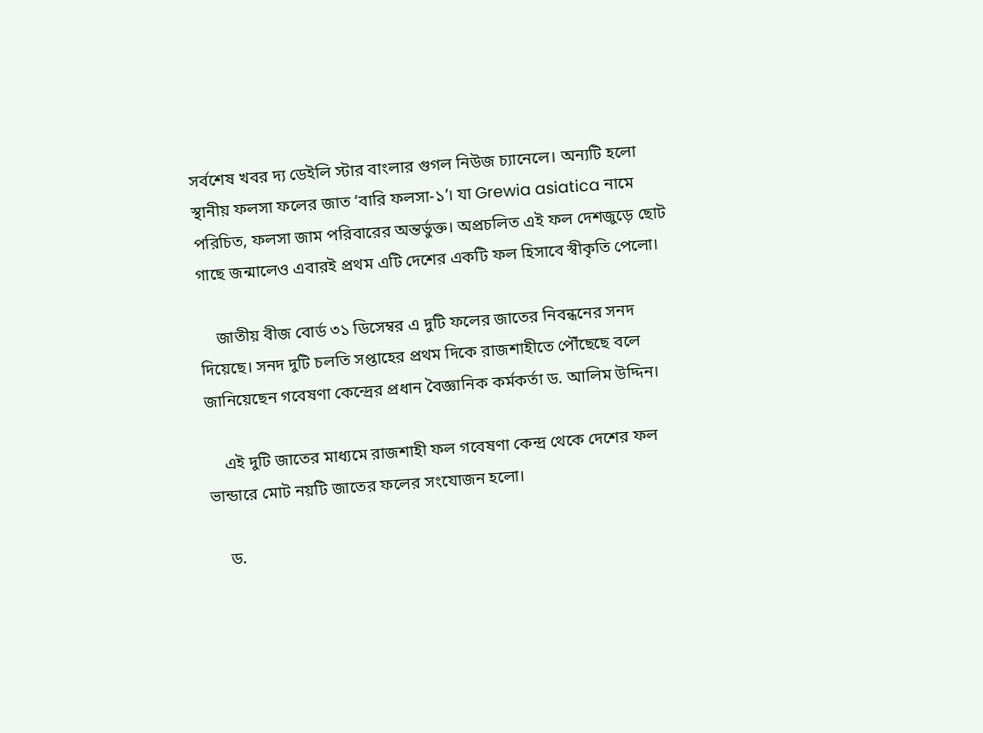সর্বশেষ খবর দ্য ডেইলি স্টার বাংলার গুগল নিউজ চ্যানেলে। অন্যটি হলো স্থানীয় ফলসা ফলের জাত ‘বারি ফলসা-১’। যা Grewia asiatica নামে পরিচিত, ফলসা জাম পরিবারের অন্তর্ভুক্ত। অপ্রচলিত এই ফল দেশজুড়ে ছোট গাছে জন্মালেও এবারই প্রথম এটি দেশের একটি ফল হিসাবে স্বীকৃতি পেলো।

    জাতীয় বীজ বোর্ড ৩১ ডিসেম্বর এ দুটি ফলের জাতের নিবন্ধনের সনদ দিয়েছে। সনদ দুটি চলতি সপ্তাহের প্রথম দিকে রাজশাহীতে পৌঁছেছে বলে জানিয়েছেন গবেষণা কেন্দ্রের প্রধান বৈজ্ঞানিক কর্মকর্তা ড. আলিম উদ্দিন।

    এই দুটি জাতের মাধ্যমে রাজশাহী ফল গবেষণা কেন্দ্র থেকে দেশের ফল ভান্ডারে মোট নয়টি জাতের ফলের সংযোজন হলো।

    ড.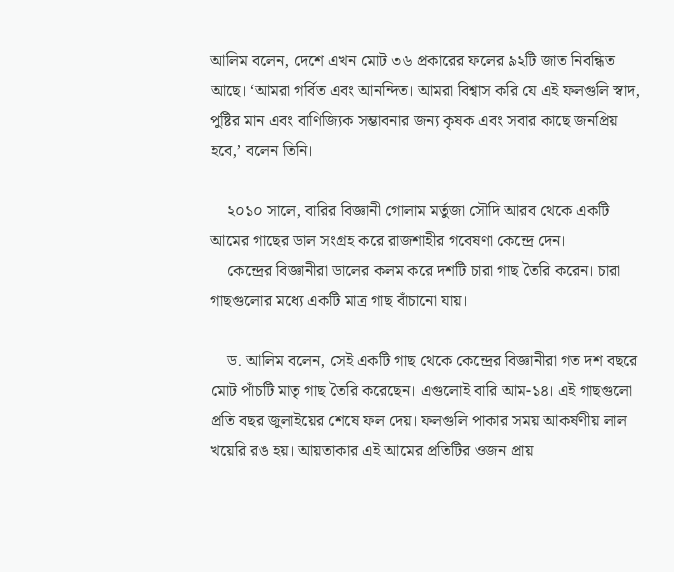আলিম বলেন, দেশে এখন মোট ৩৬ প্রকারের ফলের ৯২টি জাত নিবন্ধিত আছে। ‘আমরা গর্বিত এবং আনন্দিত। আমরা বিশ্বাস করি যে এই ফলগুলি স্বাদ, পুষ্টির মান এবং বাণিজ্যিক সম্ভাবনার জন্য কৃষক এবং সবার কাছে জনপ্রিয় হবে,’ বলেন তিনি।

    ২০১০ সালে, বারির বিজ্ঞানী গোলাম মর্তুজা সৌদি আরব থেকে একটি আমের গাছের ডাল সংগ্রহ করে রাজশাহীর গবেষণা কেন্দ্রে দেন।
    কেন্দ্রের বিজ্ঞানীরা ডালের কলম করে দশটি চারা গাছ তৈরি করেন। চারা গাছগুলোর মধ্যে একটি মাত্র গাছ বাঁচানো যায়।

    ড. আলিম বলেন, সেই একটি গাছ থেকে কেন্দ্রের বিজ্ঞানীরা গত দশ বছরে মোট পাঁচটি মাতৃ গাছ তৈরি করেছেন। এগুলোই বারি আম-১৪। এই গাছগুলো প্রতি বছর জুলাইয়ের শেষে ফল দেয়। ফলগুলি পাকার সময় আকর্ষণীয় লাল খয়েরি রঙ হয়। আয়তাকার এই আমের প্রতিটির ওজন প্রায়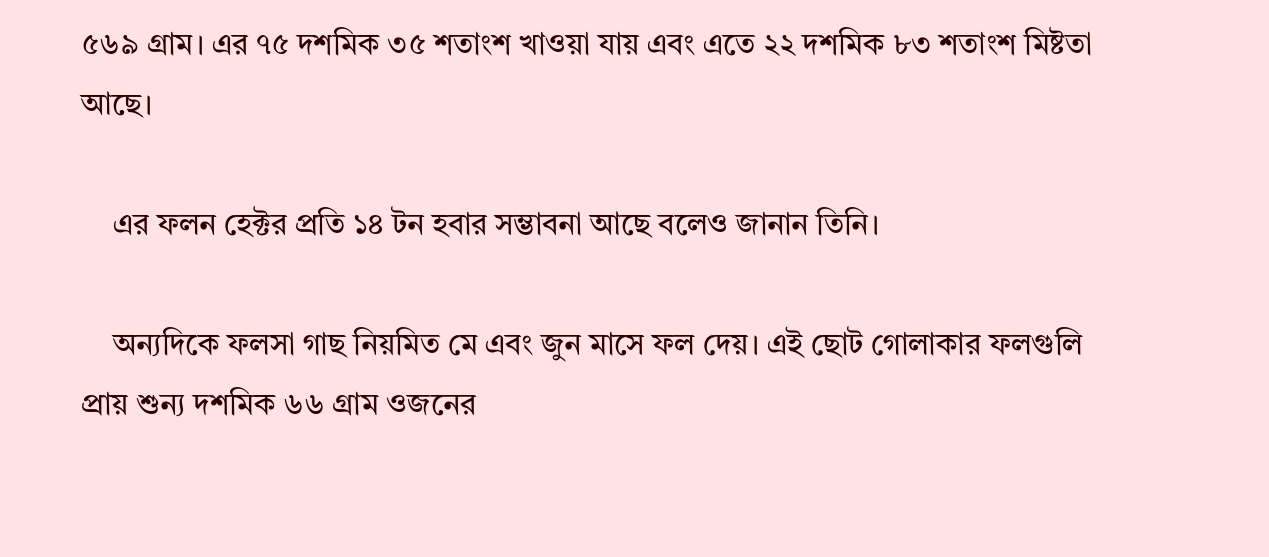৫৬৯ গ্রাম। এর ৭৫ দশমিক ৩৫ শতাংশ খাওয়া যায় এবং এতে ২২ দশমিক ৮৩ শতাংশ মিষ্টতা আছে।

    এর ফলন হেক্টর প্রতি ১৪ টন হবার সম্ভাবনা আছে বলেও জানান তিনি।

    অন্যদিকে ফলসা গাছ নিয়মিত মে এবং জুন মাসে ফল দেয়। এই ছোট গোলাকার ফলগুলি প্রায় শুন্য দশমিক ৬৬ গ্রাম ওজনের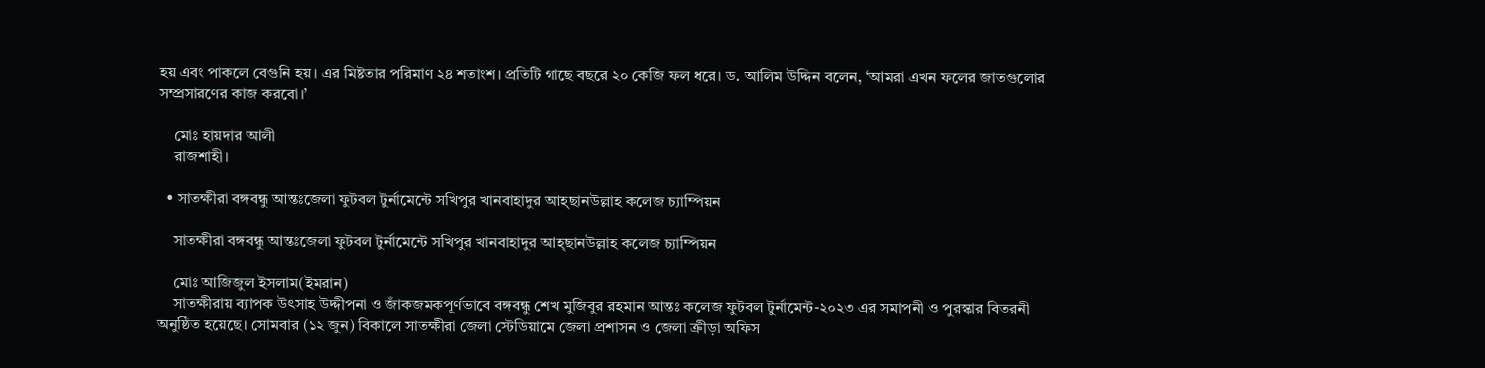হয় এবং পাকলে বেগুনি হয়। এর মিষ্টতার পরিমাণ ২৪ শতাংশ। প্রতিটি গাছে বছরে ২০ কেজি ফল ধরে। ড. আলিম উদ্দিন বলেন, ‘আমরা এখন ফলের জাতগুলোর সম্প্রসারণের কাজ করবো।’

    মোঃ হায়দার আলী
    রাজশাহী।

  • সাতক্ষীরা বঙ্গবন্ধু আন্তঃজেলা ফুটবল টুর্নামেন্টে সখিপুর খানবাহাদুর আহ্ছানউল্লাহ কলেজ চ্যাম্পিয়ন

    সাতক্ষীরা বঙ্গবন্ধু আন্তঃজেলা ফুটবল টুর্নামেন্টে সখিপুর খানবাহাদুর আহ্ছানউল্লাহ কলেজ চ্যাম্পিয়ন

    মোঃ আজিজুল ইসলাম(ইমরান)
    সাতক্ষীরায় ব্যাপক উৎসাহ উদ্দীপনা ও জাঁকজমকপূর্ণভাবে বঙ্গবন্ধু শেখ মুজিবুর রহমান আন্তঃ কলেজ ফুটবল টুর্নামেন্ট-২০২৩ এর সমাপনী ও পুরস্কার বিতরনী অনুষ্ঠিত হয়েছে। সোমবার (১২ জুন) বিকালে সাতক্ষীরা জেলা স্টেডিয়ামে জেলা প্রশাসন ও জেলা ক্রীড়া অফিস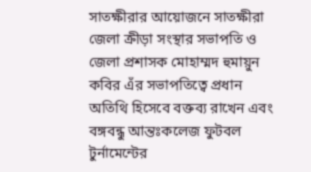সাতক্ষীরার আয়োজনে সাতক্ষীরা জেলা ক্রীড়া সংস্থার সভাপতি ও জেলা প্রশাসক মোহাম্মদ হুমায়ুন কবির এঁর সভাপতিত্বে প্রধান অতিথি হিসেবে বক্তব্য রাখেন এবং বঙ্গবন্ধু আন্তঃকলেজ ফুটবল টুর্নামেন্টের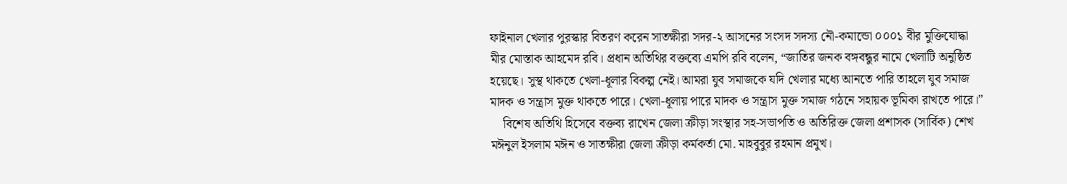ফাইনাল খেলার পুরস্কার বিতরণ করেন সাতক্ষীরা সদর-২ আসনের সংসদ সদস্য নৌ-কমান্ডো ০০০১ বীর মুক্তিযোদ্ধা মীর মোস্তাক আহমেদ রবি। প্রধান অতিথির বক্তব্যে এমপি রবি বলেন, “জাতির জনক বঙ্গবন্ধুর নামে খেলাটি অনুষ্ঠিত হয়েছে। সুস্থ থাকতে খেলা-ধূলার বিকল্প নেই। আমরা যুব সমাজকে যদি খেলার মধ্যে আনতে পারি তাহলে যুব সমাজ মাদক ও সন্ত্রাস মুক্ত থাকতে পারে। খেলা-ধূলায় পারে মাদক ও সন্ত্রাস মুক্ত সমাজ গঠনে সহায়ক ভূমিকা রাখতে পারে।”
    বিশেষ অতিথি হিসেবে বক্তব্য রাখেন জেলা ক্রীড়া সংস্থার সহ-সভাপতি ও অতিরিক্ত জেলা প্রশাসক (সার্বিক) শেখ মঈনুল ইসলাম মঈন ও সাতক্ষীরা জেলা ক্রীড়া কর্মকর্তা মো. মাহবুবুর রহমান প্রমুখ।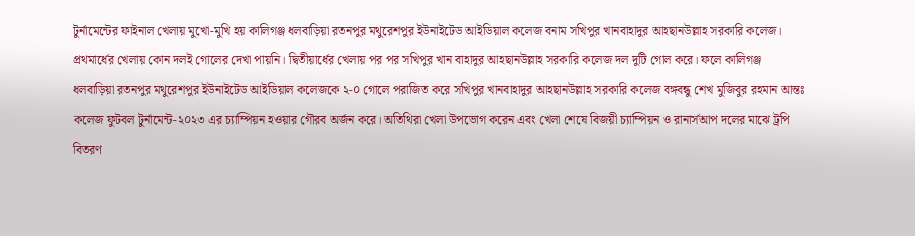টুর্নামেন্টের ফাইনাল খেলায় মুখো-মুখি হয় কালিগঞ্জ ধলবাড়িয়া রতনপুর মথুরেশপুর ইউনাইটেড আইডিয়াল কলেজ বনাম সখিপুর খানবাহাদুর আহছানউল্লাহ সরকারি কলেজ। প্রথমার্ধের খেলায় কোন দলই গোলের দেখা পায়নি। দ্বিতীয়ার্ধের খেলায় পর পর সখিপুর খান বাহাদুর আহছানউল্লাহ সরকারি কলেজ দল দুটি গোল করে। ফলে কালিগঞ্জ ধলবাড়িয়া রতনপুর মথুরেশপুর ইউনাইটেড আইডিয়াল কলেজকে ২-০ গোলে পরাজিত করে সখিপুর খানবাহাদুর আহছানউল্লাহ সরকারি কলেজ বঙ্গবন্ধু শেখ মুজিবুর রহমান আন্তঃ কলেজ ফুটবল টুর্নামেন্ট-২০২৩ এর চ্যাম্পিয়ন হওয়ার গৌরব অর্জন করে। অতিথিরা খেলা উপভোগ করেন এবং খেলা শেষে বিজয়ী চ্যাম্পিয়ন ও রানার্সআপ দলের মাঝে ট্রপি বিতরণ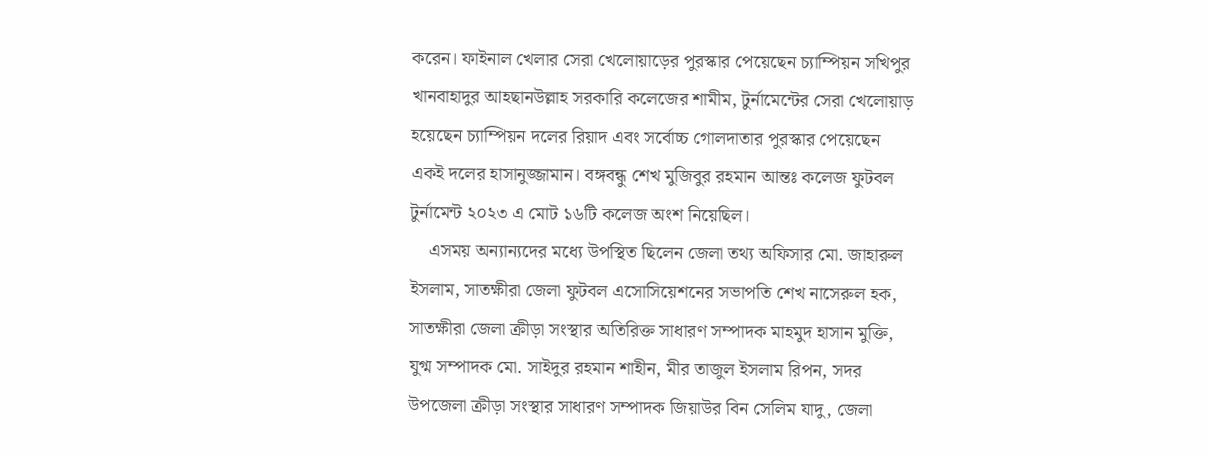করেন। ফাইনাল খেলার সেরা খেলোয়াড়ের পুরস্কার পেয়েছেন চ্যাম্পিয়ন সখিপুর খানবাহাদুর আহছানউল্লাহ সরকারি কলেজের শামীম, টুর্নামেন্টের সেরা খেলোয়াড় হয়েছেন চ্যাম্পিয়ন দলের রিয়াদ এবং সর্বোচ্চ গোলদাতার পুরস্কার পেয়েছেন একই দলের হাসানুজ্জামান। বঙ্গবন্ধু শেখ মুজিবুর রহমান আন্তঃ কলেজ ফুটবল টুর্নামেন্ট ২০২৩ এ মোট ১৬টি কলেজ অংশ নিয়েছিল।
    এসময় অন্যান্যদের মধ্যে উপস্থিত ছিলেন জেলা তথ্য অফিসার মো. জাহারুল ইসলাম, সাতক্ষীরা জেলা ফুটবল এসোসিয়েশনের সভাপতি শেখ নাসেরুল হক, সাতক্ষীরা জেলা ক্রীড়া সংস্থার অতিরিক্ত সাধারণ সম্পাদক মাহমুদ হাসান মুক্তি, যুগ্ম সম্পাদক মো. সাইদুর রহমান শাহীন, মীর তাজুল ইসলাম রিপন, সদর উপজেলা ক্রীড়া সংস্থার সাধারণ সম্পাদক জিয়াউর বিন সেলিম যাদু, জেলা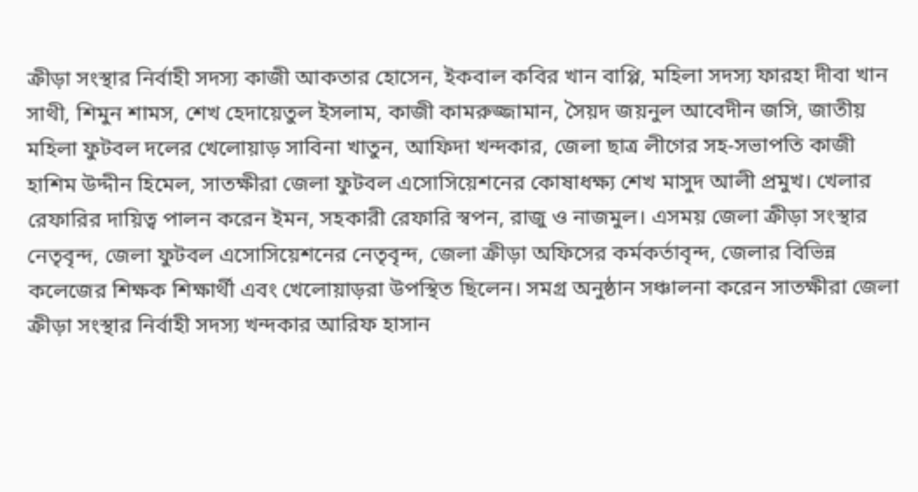ক্রীড়া সংস্থার নির্বাহী সদস্য কাজী আকতার হোসেন, ইকবাল কবির খান বাপ্পি, মহিলা সদস্য ফারহা দীবা খান সাথী, শিমুন শামস, শেখ হেদায়েতুল ইসলাম, কাজী কামরুজ্জামান, সৈয়দ জয়নুল আবেদীন জসি, জাতীয় মহিলা ফুটবল দলের খেলোয়াড় সাবিনা খাতুন, আফিদা খন্দকার, জেলা ছাত্র লীগের সহ-সভাপতি কাজী হাশিম উদ্দীন হিমেল, সাতক্ষীরা জেলা ফুটবল এসোসিয়েশনের কোষাধক্ষ্য শেখ মাসুদ আলী প্রমুখ। খেলার রেফারির দায়িত্ব পালন করেন ইমন, সহকারী রেফারি স্বপন, রাজু ও নাজমুল। এসময় জেলা ক্রীড়া সংস্থার নেতৃবৃন্দ, জেলা ফুটবল এসোসিয়েশনের নেতৃবৃন্দ, জেলা ক্রীড়া অফিসের কর্মকর্তাবৃন্দ, জেলার বিভিন্ন কলেজের শিক্ষক শিক্ষার্থী এবং খেলোয়াড়রা উপস্থিত ছিলেন। সমগ্র অনুষ্ঠান সঞ্চালনা করেন সাতক্ষীরা জেলা ক্রীড়া সংস্থার নির্বাহী সদস্য খন্দকার আরিফ হাসান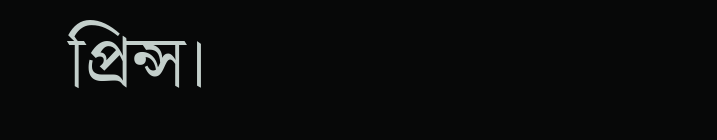প্রিন্স।